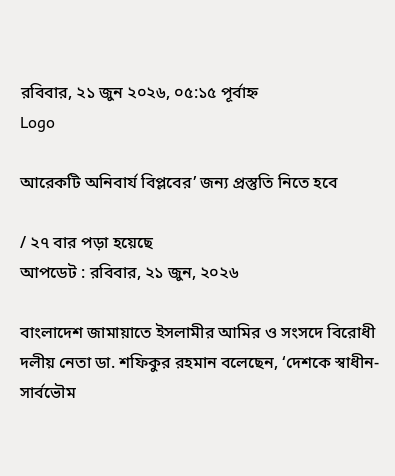রবিবার, ২১ জুন ২০২৬, ০৫:১৫ পূর্বাহ্ন
Logo

আরেকটি অনিবার্য বিপ্লবের’ জন্য প্রস্তুতি নিতে হবে

/ ২৭ বার পড়া হয়েছে
আপডেট : রবিবার, ২১ জুন, ২০২৬

বাংলাদেশ জামায়াতে ইসলামীর আমির ও সংসদে বিরোধী দলীয় নেতা ডা. শফিকুর রহমান বলেছেন, ‘দেশকে স্বাধীন-সার্বভৌম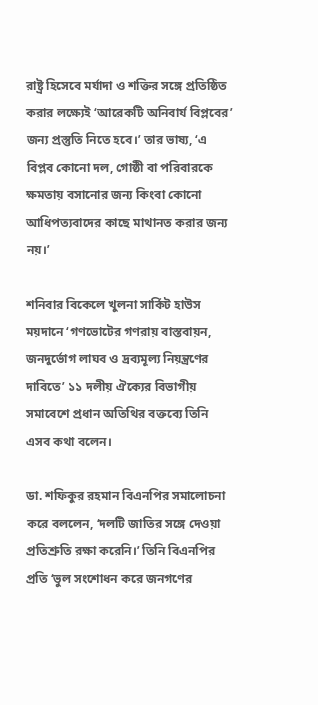রাষ্ট্র হিসেবে মর্যাদা ও শক্তির সঙ্গে প্রতিষ্ঠিত করার লক্ষ্যেই ‘আরেকটি অনিবার্য বিপ্লবের’ জন্য প্রস্তুতি নিতে হবে।’ তার ভাষ্য, ‘এ বিপ্লব কোনো দল, গোষ্ঠী বা পরিবারকে ক্ষমতায় বসানোর জন্য কিংবা কোনো আধিপত্যবাদের কাছে মাথানত করার জন্য নয়।’

শনিবার বিকেলে খুলনা সার্কিট হাউস ময়দানে ‘গণভোটের গণরায় বাস্তবায়ন, জনদুর্ভোগ লাঘব ও দ্রব্যমূল্য নিয়ন্ত্রণের দাবিতে’ ১১ দলীয় ঐক্যের বিভাগীয় সমাবেশে প্রধান অতিথির বক্তব্যে তিনি এসব কথা বলেন।

ডা. শফিকুর রহমান বিএনপির সমালোচনা করে বললেন, ‘দলটি জাতির সঙ্গে দেওয়া প্রতিশ্রুতি রক্ষা করেনি।’ তিনি বিএনপির প্রতি ‘ভুল সংশোধন করে জনগণের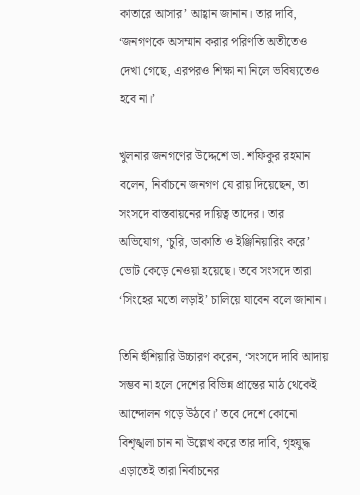কাতারে আসার’ আহ্বান জানান। তার দাবি, ‘জনগণকে অসম্মান করার পরিণতি অতীতেও দেখা গেছে, এরপরও শিক্ষা না নিলে ভবিষ্যতেও হবে না।’

খুলনার জনগণের উদ্দেশে ডা. শফিকুর রহমান বলেন, নির্বাচনে জনগণ যে রায় দিয়েছেন, তা সংসদে বাস্তবায়নের দায়িত্ব তাদের। তার অভিযোগ, ‘চুরি, ডাকাতি ও ইঞ্জিনিয়ারিং করে’ ভোট কেড়ে নেওয়া হয়েছে। তবে সংসদে তারা ‘সিংহের মতো লড়াই’ চালিয়ে যাবেন বলে জানান।

তিনি হুঁশিয়ারি উচ্চারণ করেন, ‘সংসদে দাবি আদায় সম্ভব না হলে দেশের বিভিন্ন প্রান্তের মাঠ থেকেই আন্দোলন গড়ে উঠবে।’ তবে দেশে কোনো বিশৃঙ্খলা চান না উল্লেখ করে তার দাবি, গৃহযুদ্ধ এড়াতেই তারা নির্বাচনের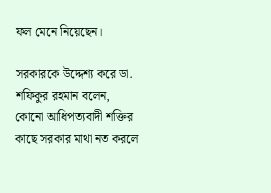ফল মেনে নিয়েছেন।

সরকারকে উদ্দেশ্য করে ডা. শফিকুর রহমান বলেন, কোনো আধিপত্যবাদী শক্তির কাছে সরকার মাথা নত করলে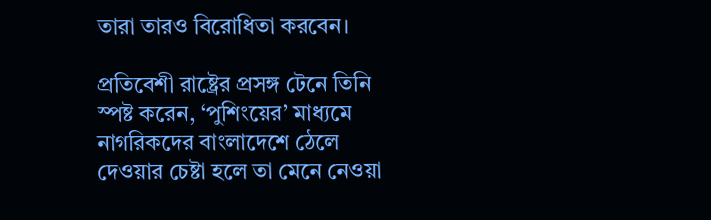তারা তারও বিরোধিতা করবেন।

প্রতিবেশী রাষ্ট্রের প্রসঙ্গ টেনে তিনি স্পষ্ট করেন, ‘পুশিংয়ের’ মাধ্যমে নাগরিকদের বাংলাদেশে ঠেলে দেওয়ার চেষ্টা হলে তা মেনে নেওয়া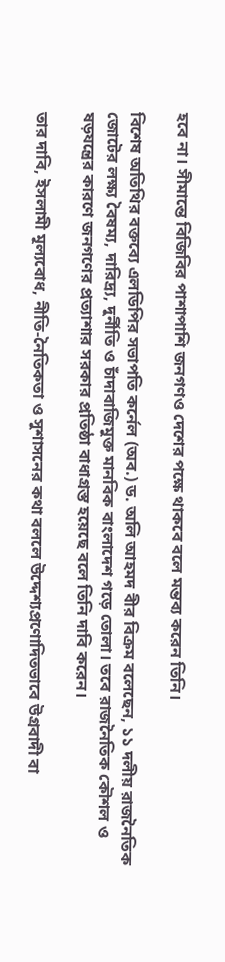হবে না। সীমান্তে বিজিবির পাশাপাশি জনগণও দেশের পক্ষে থাকবে বলে মন্তব্য করেন তিনি।

বিশেষ অতিথির বক্তব্যে এলডিপির সভাপতি কর্নেল (অব.) ড. অলি আহমদ বীর বিক্রম বলেছেন, ১১ দলীয় রাজনৈতিক জোটের লক্ষ্য বৈষম্য, দারিদ্র্য, দুর্নীতি ও চাঁদাবাজিমুক্ত মানবিক বাংলাদেশ গড়ে তোলা। তবে রাজনৈতিক কৌশল ও ষড়যন্ত্রের কারণে জনগণের প্রত্যাশার সরকার প্রতিষ্ঠা বাধাগ্রস্ত হয়েছে বলে তিনি দাবি করেন।

তার দাবি, ইসলামী মূল্যবোধ, নীতি-নৈতিকতা ও সুশাসনের কথা বললে উদ্দেশ্যপ্রণোদিতভাবে উগ্রবাদী বা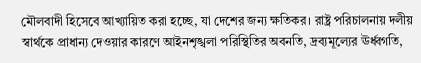মৌলবাদী হিসেবে আখ্যায়িত করা হচ্ছে, যা দেশের জন্য ক্ষতিকর। রাষ্ট্র পরিচালনায় দলীয় স্বার্থকে প্রাধান্য দেওয়ার কারণে আইনশৃঙ্খলা পরিস্থিতির অবনতি, দ্রব্যমূল্যের ঊর্ধ্বগতি,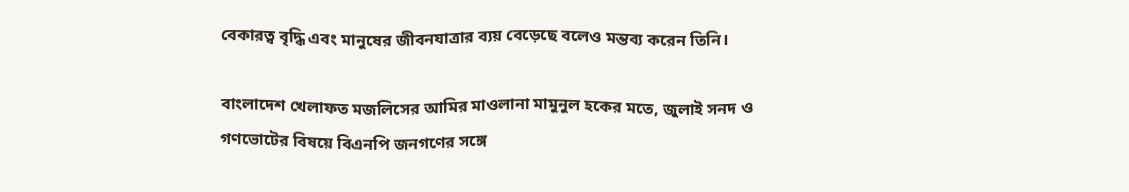বেকারত্ব বৃদ্ধি এবং মানুষের জীবনযাত্রার ব্যয় বেড়েছে বলেও মন্তব্য করেন তিনি।

বাংলাদেশ খেলাফত মজলিসের আমির মাওলানা মামুনুল হকের মতে, জুলাই সনদ ও গণভোটের বিষয়ে বিএনপি জনগণের সঙ্গে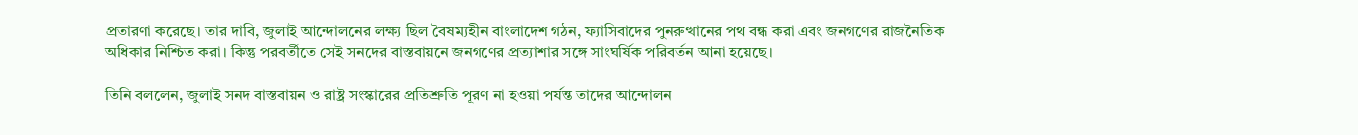প্রতারণা করেছে। তার দাবি, জুলাই আন্দোলনের লক্ষ্য ছিল বৈষম্যহীন বাংলাদেশ গঠন, ফ্যাসিবাদের পুনরুত্থানের পথ বন্ধ করা এবং জনগণের রাজনৈতিক অধিকার নিশ্চিত করা। কিন্তু পরবর্তীতে সেই সনদের বাস্তবায়নে জনগণের প্রত্যাশার সঙ্গে সাংঘর্ষিক পরিবর্তন আনা হয়েছে।

তিনি বললেন, জুলাই সনদ বাস্তবায়ন ও রাষ্ট্র সংস্কারের প্রতিশ্রুতি পূরণ না হওয়া পর্যন্ত তাদের আন্দোলন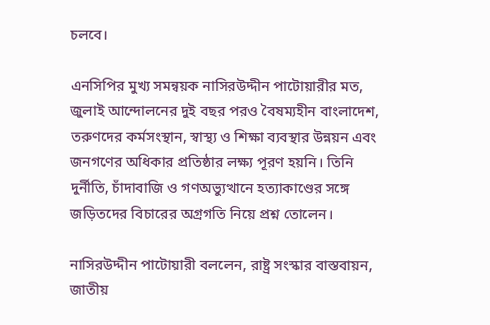চলবে।

এনসিপির মুখ্য সমন্বয়ক নাসিরউদ্দীন পাটোয়ারীর মত, জুলাই আন্দোলনের দুই বছর পরও বৈষম্যহীন বাংলাদেশ, তরুণদের কর্মসংস্থান, স্বাস্থ্য ও শিক্ষা ব্যবস্থার উন্নয়ন এবং জনগণের অধিকার প্রতিষ্ঠার লক্ষ্য পূরণ হয়নি। তিনি দুর্নীতি, চাঁদাবাজি ও গণঅভ্যুত্থানে হত্যাকাণ্ডের সঙ্গে জড়িতদের বিচারের অগ্রগতি নিয়ে প্রশ্ন তোলেন।

নাসিরউদ্দীন পাটোয়ারী বললেন, রাষ্ট্র সংস্কার বাস্তবায়ন, জাতীয়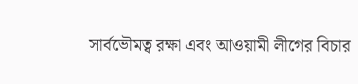সার্বভৌমত্ব রক্ষা এবং আওয়ামী লীগের বিচার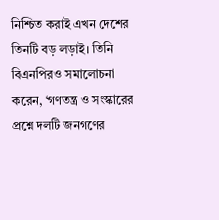নিশ্চিত করাই এখন দেশের তিনটি বড় লড়াই। তিনি বিএনপিরও সমালোচনা করেন, ‘গণতন্ত্র ও সংস্কারের প্রশ্নে দলটি জনগণের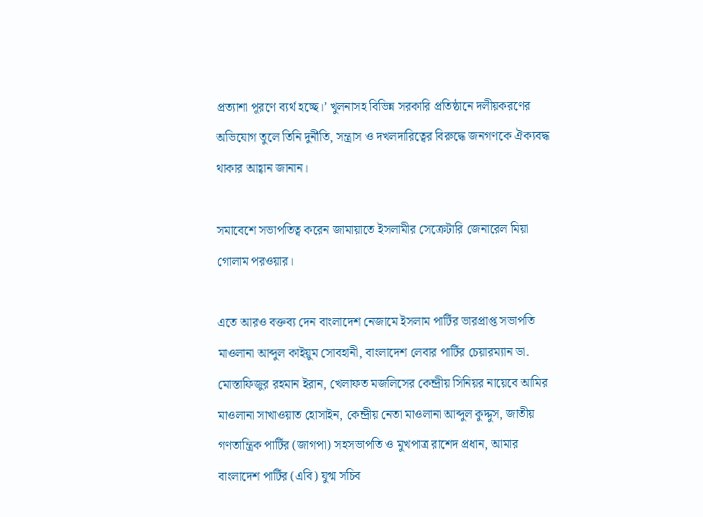প্রত্যাশা পূরণে ব্যর্থ হচ্ছে।’ খুলনাসহ বিভিন্ন সরকারি প্রতিষ্ঠানে দলীয়করণের অভিযোগ তুলে তিনি দুর্নীতি, সন্ত্রাস ও দখলদারিত্বের বিরুদ্ধে জনগণকে ঐক্যবদ্ধ থাকার আহ্বান জানান।

সমাবেশে সভাপতিত্ব করেন জামায়াতে ইসলামীর সেক্রেটারি জেনারেল মিয়া গোলাম পরওয়ার।

এতে আরও বক্তব্য দেন বাংলাদেশ নেজামে ইসলাম পার্টির ভারপ্রাপ্ত সভাপতি মাওলানা আব্দুল কাইয়ুম সোবহানী, বাংলাদেশ লেবার পার্টির চেয়ারম্যান ডা. মোস্তাফিজুর রহমান ইরান, খেলাফত মজলিসের কেন্দ্রীয় সিনিয়র নায়েবে আমির মাওলানা সাখাওয়াত হোসাইন, কেন্দ্রীয় নেতা মাওলানা আব্দুল কুদ্দুস, জাতীয় গণতান্ত্রিক পার্টির (জাগপা) সহসভাপতি ও মুখপাত্র রাশেদ প্রধান, আমার বাংলাদেশ পার্টির (এবি) যুগ্ম সচিব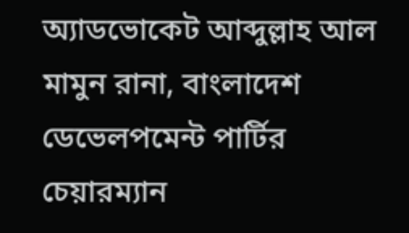অ্যাডভোকেট আব্দুল্লাহ আল মামুন রানা, বাংলাদেশ ডেভেলপমেন্ট পার্টির চেয়ারম্যান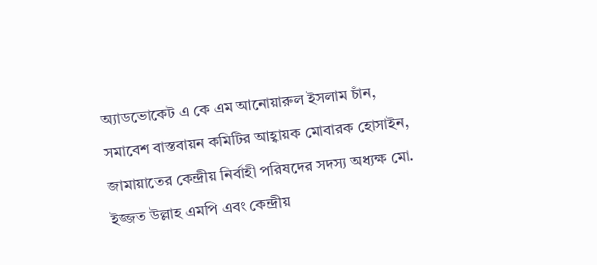অ্যাডভোকেট এ কে এম আনোয়ারুল ইসলাম চাঁন, সমাবেশ বাস্তবায়ন কমিটির আহ্বায়ক মোবারক হোসাইন, জামায়াতের কেন্দ্রীয় নির্বাহী পরিষদের সদস্য অধ্যক্ষ মো. ইজ্জত উল্লাহ এমপি এবং কেন্দ্রীয়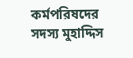কর্মপরিষদের সদস্য মুহাদ্দিস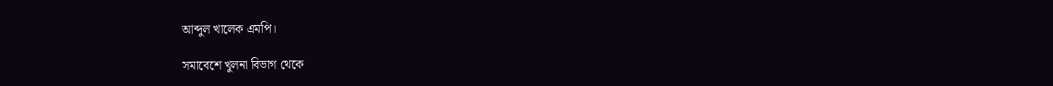আব্দুল খালেক এমপি।

সমাবেশে খুলনা বিভাগ থেকে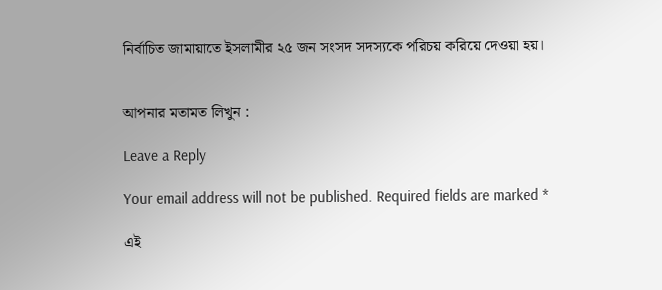নির্বাচিত জামায়াতে ইসলামীর ২৫ জন সংসদ সদস্যকে পরিচয় করিয়ে দেওয়া হয়।


আপনার মতামত লিখুন :

Leave a Reply

Your email address will not be published. Required fields are marked *

এই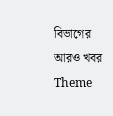বিভাগের আরও খবর
Theme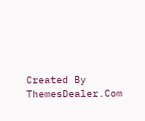Created By ThemesDealer.Com